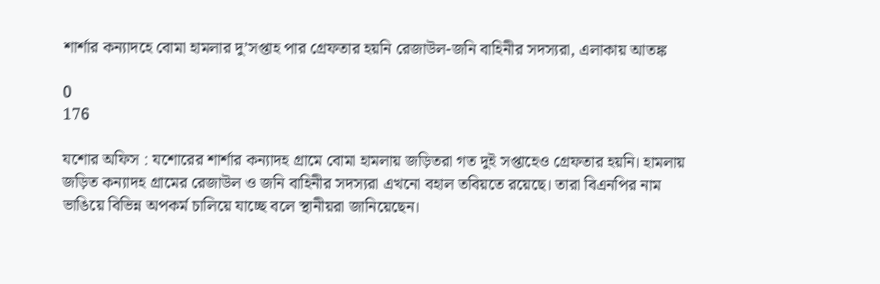শার্শার কন্যাদহে বোমা হামলার দু’সপ্তাহ পার গ্রেফতার হয়নি রেজাউল-জনি বাহিনীর সদস্যরা, এলাকায় আতঙ্ক

0
176

যশোর অফিস : যশোরের শার্শার কন্যাদহ গ্রামে বোমা হামলায় জড়িতরা গত দুই সপ্তাহেও গ্রেফতার হয়নি। হামলায় জড়িত কন্যাদহ গ্রামের রেজাউল ও জনি বাহিনীর সদস্যরা এখনো বহাল তবিয়তে রয়েছে। তারা বিএনপির নাম ভাঙিয়ে বিভিন্ন অপকর্ম চালিয়ে যাচ্ছে বলে স্থানীয়রা জানিয়েছেন।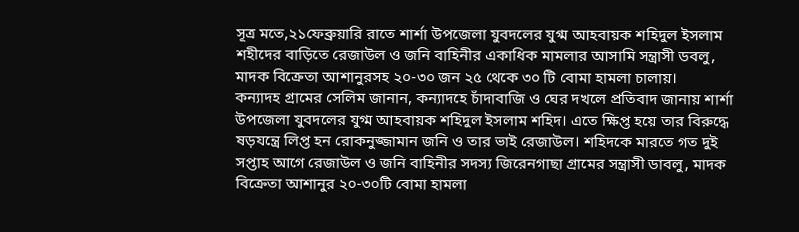সূত্র মতে,২১ফেব্রুয়ারি রাতে শার্শা উপজেলা যুবদলের যুগ্ম আহবায়ক শহিদুল ইসলাম শহীদের বাড়িতে রেজাউল ও জনি বাহিনীর একাধিক মামলার আসামি সন্ত্রাসী ডবলু, মাদক বিক্রেতা আশানুরসহ ২০-৩০ জন ২৫ থেকে ৩০ টি বোমা হামলা চালায়।
কন্যাদহ গ্রামের সেলিম জানান, কন্যাদহে চাঁদাবাজি ও ঘের দখলে প্রতিবাদ জানায় শার্শা উপজেলা যুবদলের যুগ্ম আহবায়ক শহিদুল ইসলাম শহিদ। এতে ক্ষিপ্ত হয়ে তার বিরুদ্ধে ষড়যন্ত্রে লিপ্ত হন রোকনুজ্জামান জনি ও তার ভাই রেজাউল। শহিদকে মারতে গত দুই সপ্তাহ আগে রেজাউল ও জনি বাহিনীর সদস্য জিরেনগাছা গ্রামের সন্ত্রাসী ডাবলু, মাদক বিক্রেতা আশানুর ২০-৩০টি বোমা হামলা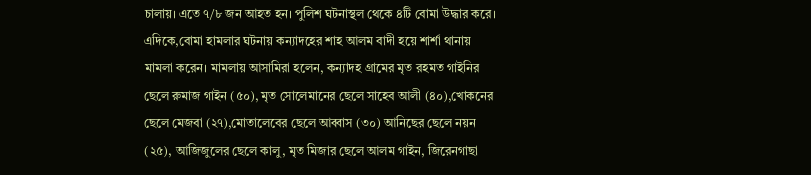চালায়। এতে ৭/৮ জন আহত হন। পুলিশ ঘটনাস্থল থেকে ৪টি বোমা উদ্ধার করে।
এদিকে,বোমা হামলার ঘটনায় কন্যাদহের শাহ আলম বাদী হয়ে শার্শা থানায় মামলা করেন। মামলায় আসামিরা হলেন, কন্যাদহ গ্রামের মৃত রহমত গাইনির ছেলে রুমাজ গাইন (৫০), মৃত সোলেমানের ছেলে সাহেব আলী (৪০),খোকনের ছেলে মেজবা (২৭),মোতালেবের ছেলে আব্বাস (৩০) আনিছের ছেলে নয়ন (২৫), আজিজুলের ছেলে কালু, মৃত মিজার ছেলে আলম গাইন, জিরেনগাছা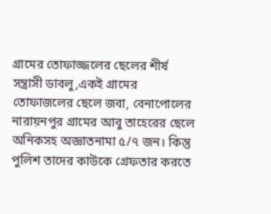গ্রামের তোফাজ্জলের ছেলের শীর্ষ সন্ত্রাসী ডাবলু,একই গ্রামের তোফাজলের ছেলে জবা, বেনাপোলের নারায়নপুর গ্রামের আবু তাহেরের ছেলে অনিকসহ অজ্ঞাতনামা ৫/৭ জন। কিন্তু পুলিশ তাদের কাউকে গ্রেফতার করতে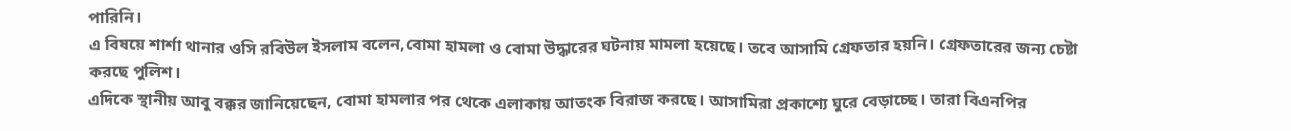পারিনি।
এ বিষয়ে শার্শা থানার ওসি রবিউল ইসলাম বলেন,বোমা হামলা ও বোমা উদ্ধারের ঘটনায় মামলা হয়েছে। তবে আসামি গ্রেফতার হয়নি। গ্রেফতারের জন্য চেষ্টা করছে পুলিশ।
এদিকে স্থানীয় আবু বক্কর জানিয়েছেন, বোমা হামলার পর থেকে এলাকায় আতংক বিরাজ করছে। আসামিরা প্রকাশ্যে ঘুরে বেড়াচ্ছে। তারা বিএনপির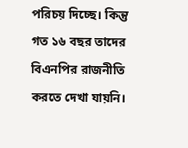পরিচয় দিচ্ছে। কিন্তু গত ১৬ বছর তাদের বিএনপির রাজনীতি করতে দেখা যায়নি।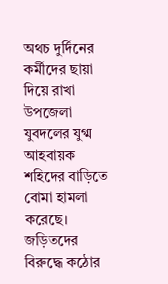অথচ দুর্দিনের কর্মীদের ছায়া দিয়ে রাখা উপজেলা যুবদলের যুগ্ম আহবায়ক শহিদের বাড়িতে বোমা হামলা করেছে। জড়িতদের বিরুদ্ধে কঠোর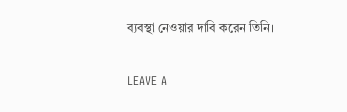ব্যবস্থা নেওয়ার দাবি করেন তিনি।

LEAVE A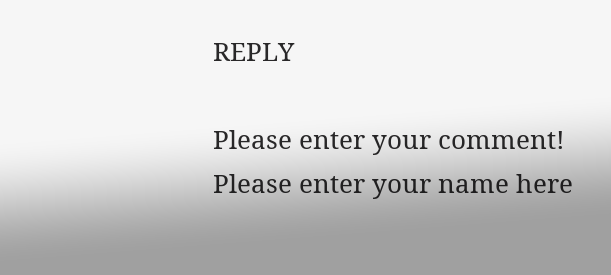REPLY

Please enter your comment!
Please enter your name here